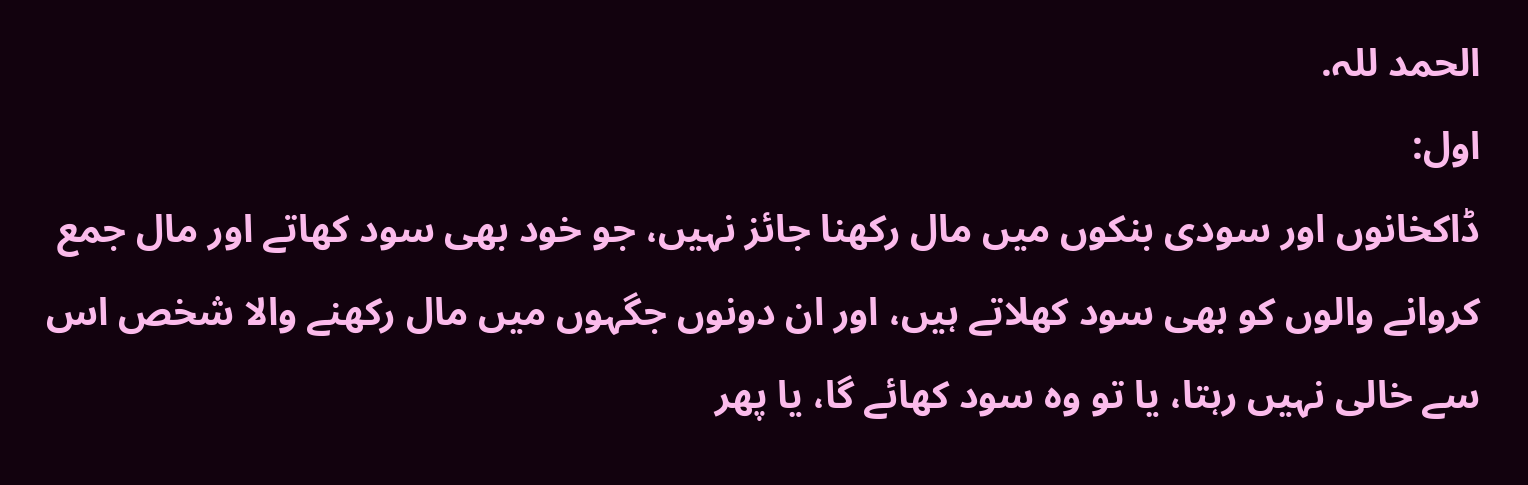الحمد للہ.
اول:
ڈاكخانوں اور سودى بنكوں ميں مال ركھنا جائز نہيں، جو خود بھى سود كھاتے اور مال جمع كروانے والوں كو بھى سود كھلاتے ہيں، اور ان دونوں جگہوں ميں مال ركھنے والا شخص اس سے خالى نہيں رہتا، يا تو وہ سود كھائے گا، يا پھر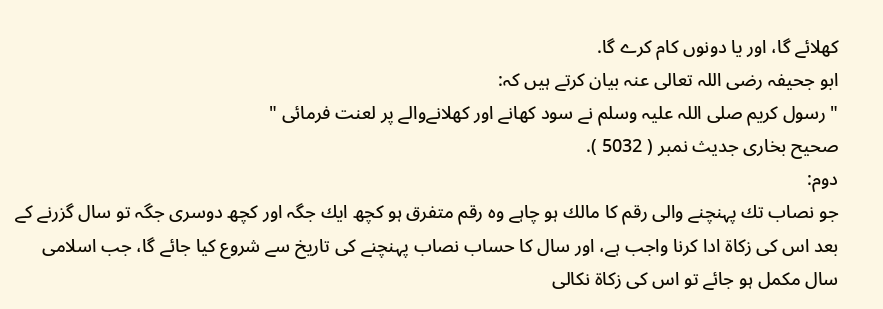كھلائے گا، اور يا دونوں كام كرے گا.
ابو جحيفہ رضى اللہ تعالى عنہ بيان كرتے ہيں كہ:
" رسول كريم صلى اللہ عليہ وسلم نے سود كھانے اور كھلانےوالے پر لعنت فرمائى "
صحيح بخارى جديث نمبر ( 5032 ).
دوم:
جو نصاب تك پہنچنے والى رقم كا مالك ہو چاہے وہ رقم متفرق ہو كچھ ايك جگہ اور كچھ دوسرى جگہ تو سال گزرنے كے بعد اس كى زكاۃ ادا كرنا واجب ہے، اور سال كا حساب نصاب پہنچنے كى تاريخ سے شروع كيا جائے گا، جب اسلامى سال مكمل ہو جائے تو اس كى زكاۃ نكالى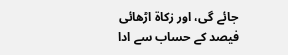جائے گى، اور زكاۃ اڑھائى فيصد كے حساب سے ادا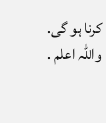كرنا ہو گى.
واللہ اعلم .